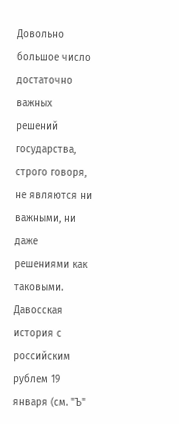Довольно большое число достаточно важных решений государства, строго говоря, не являются ни важными, ни даже решениями как таковыми. Давосская история с российским рублем 19 января (см. "Ъ"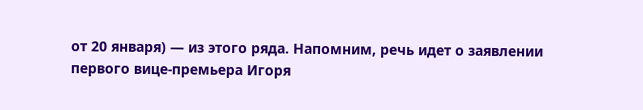от 20 января) — из этого ряда. Напомним, речь идет о заявлении первого вице-премьера Игоря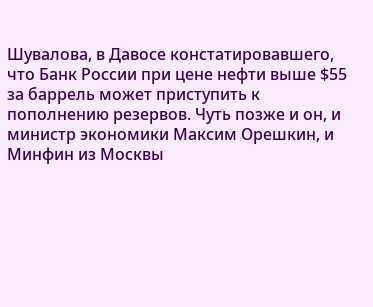Шувалова, в Давосе констатировавшего, что Банк России при цене нефти выше $55 за баррель может приступить к пополнению резервов. Чуть позже и он, и министр экономики Максим Орешкин, и Минфин из Москвы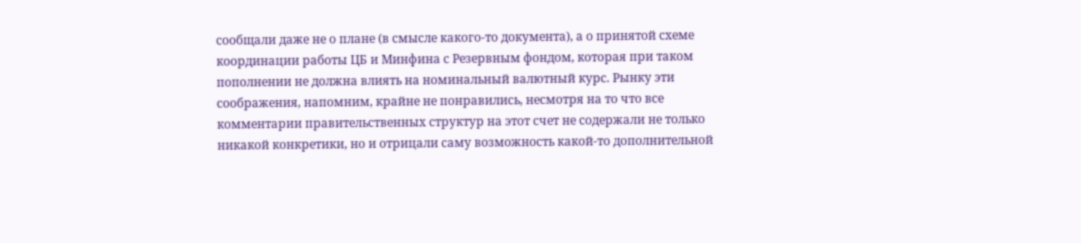сообщали даже не о плане (в смысле какого-то документа), а о принятой схеме координации работы ЦБ и Минфина с Резервным фондом, которая при таком пополнении не должна влиять на номинальный валютный курс. Рынку эти соображения, напомним, крайне не понравились, несмотря на то что все комментарии правительственных структур на этот счет не содержали не только никакой конкретики, но и отрицали саму возможность какой-то дополнительной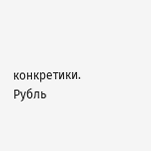конкретики. Рубль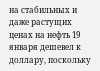на стабильных и даже растущих ценах на нефть 19 января дешевел к доллару, поскольку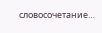словосочетание…